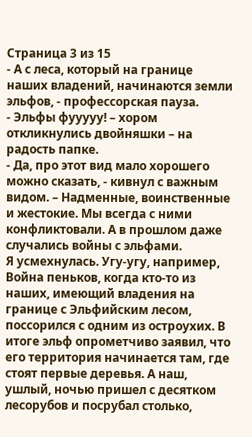Страница 3 из 15
- А с леса, который на границе наших владений, начинаются земли эльфов, - профессорская пауза.
- Эльфы фууууу! – хором откликнулись двойняшки – на радость папке.
- Да, про этот вид мало хорошего можно сказать, - кивнул с важным видом. – Надменные, воинственные и жестокие. Мы всегда с ними конфликтовали. А в прошлом даже случались войны с эльфами.
Я усмехнулась. Угу-угу, например, Война пеньков, когда кто-то из наших, имеющий владения на границе с Эльфийским лесом, поссорился с одним из остроухих. В итоге эльф опрометчиво заявил, что его территория начинается там, где стоят первые деревья. А наш, ушлый, ночью пришел с десятком лесорубов и посрубал столько,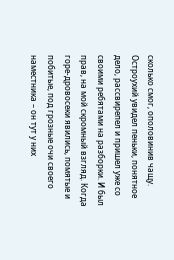сколько смог, ополовинив чащу.
Остроухий увидел пеньки, понятное дело, рассвирепел и пришел уже со своими ребятами на разборки. И был прав, на мой скромный взгляд. Когда горе-дровосеки явились, помятые и побитые, под грозные очи своего наместника – он тут у них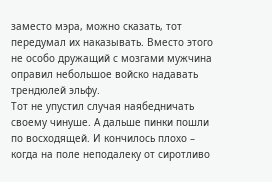заместо мэра, можно сказать, тот передумал их наказывать. Вместо этого не особо дружащий с мозгами мужчина оправил небольшое войско надавать трендюлей эльфу.
Тот не упустил случая наябедничать своему чинуше. А дальше пинки пошли по восходящей. И кончилось плохо – когда на поле неподалеку от сиротливо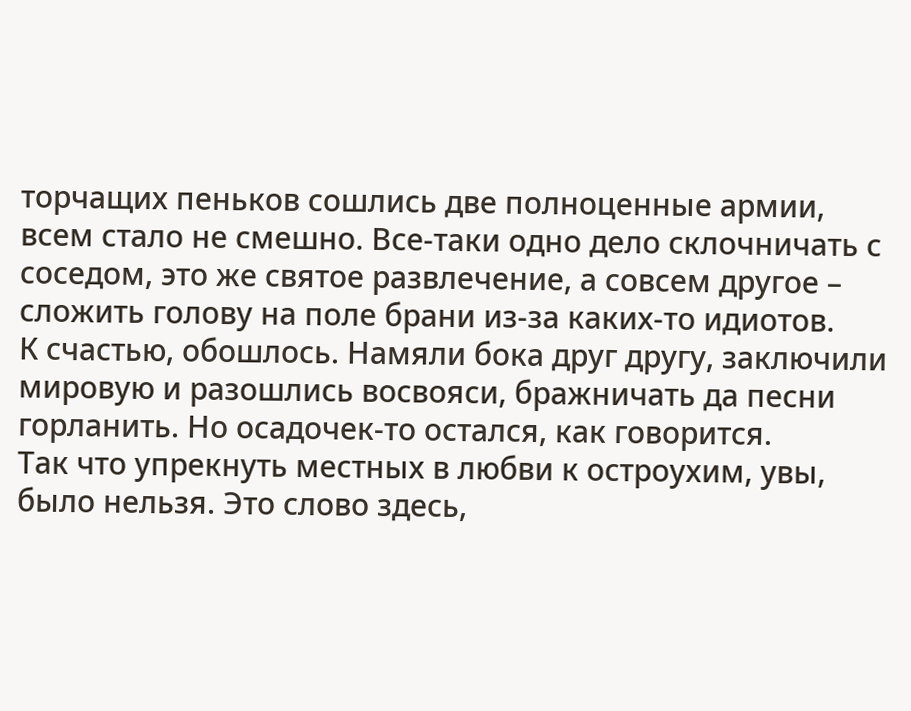торчащих пеньков сошлись две полноценные армии, всем стало не смешно. Все-таки одно дело склочничать с соседом, это же святое развлечение, а совсем другое – сложить голову на поле брани из-за каких-то идиотов.
К счастью, обошлось. Намяли бока друг другу, заключили мировую и разошлись восвояси, бражничать да песни горланить. Но осадочек-то остался, как говорится.
Так что упрекнуть местных в любви к остроухим, увы, было нельзя. Это слово здесь,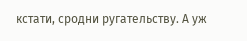кстати, сродни ругательству. А уж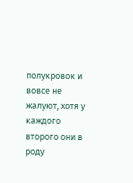полукровок и вовсе не жалуют, хотя у каждого второго они в роду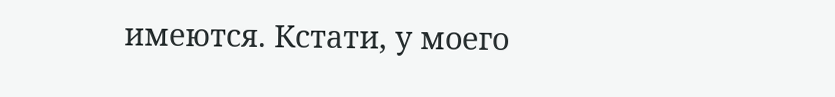имеются. Кстати, у моего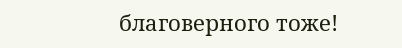благоверного тоже!